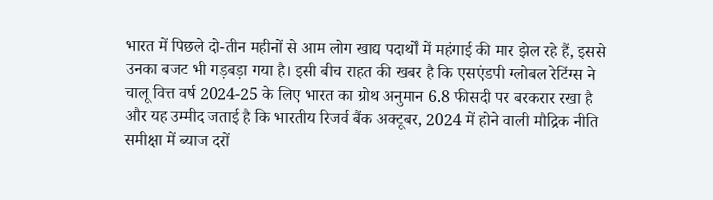भारत में पिछले दो-तीन महीनों से आम लोग खाद्य पदार्थों में महंगाई की मार झेल रहे हैं, इससे उनका बजट भी गड़बड़ा गया है। इसी बीच राहत की खबर है कि एसएंडपी ग्लोबल रेटिंग्स ने चालू वित्त वर्ष 2024-25 के लिए भारत का ग्रोथ अनुमान 6.8 फीसदी पर बरकरार रखा है और यह उम्मीद जताई है कि भारतीय रिजर्व बैंक अक्टूबर, 2024 में होने वाली मौद्रिक नीति समीक्षा में ब्याज दरों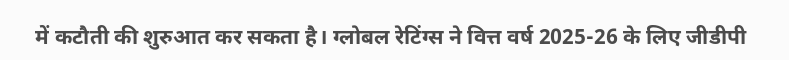में कटौती की शुरुआत कर सकता है। ग्लोबल रेटिंग्स ने वित्त वर्ष 2025-26 के लिए जीडीपी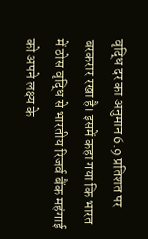वृद्धि दर का अनुमान 6.9 प्रतिशत पर बरकरार रखा है। इसमें कहा गया कि भारत में ठोस वृद्धि से भारतीय रिजर्व बैंक महंगाई को अपने लक्ष्य के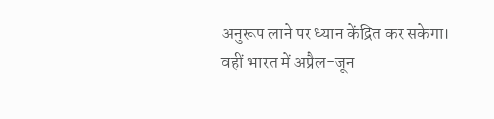अनुरूप लाने पर ध्यान केंद्रित कर सकेगा। वहीं भारत में अप्रैल-जून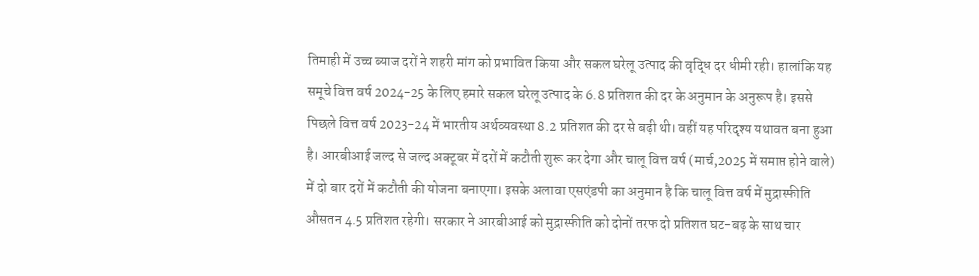तिमाही में उच्च ब्याज दरों ने शहरी मांग को प्रभावित किया और सकल घरेलू उत्पाद की वृद्धि दर धीमी रही। हालांकि यह समूचे वित्त वर्ष 2024-25 के लिए हमारे सकल घरेलू उत्पाद के 6.8 प्रतिशत की दर के अनुमान के अनुरूप है। इससे पिछले वित्त वर्ष 2023-24 में भारतीय अर्थव्यवस्था 8.2 प्रतिशत की दर से बढ़ी थी। वहीं यह परिदृश्य यथावत बना हुआ है। आरबीआई जल्द से जल्द अक्टूबर में दरों में कटौती शुरू कर देगा और चालू वित्त वर्ष (मार्च,2025 में समाप्त होने वाले) में दो बार दरों में कटौती की योजना बनाएगा। इसके अलावा एसएंडपी का अनुमान है कि चालू वित्त वर्ष में मुद्रास्फीति औसतन 4.5 प्रतिशत रहेगी। सरकार ने आरबीआई को मुद्रास्फीति को दोनों तरफ दो प्रतिशत घट-बढ़ के साथ चार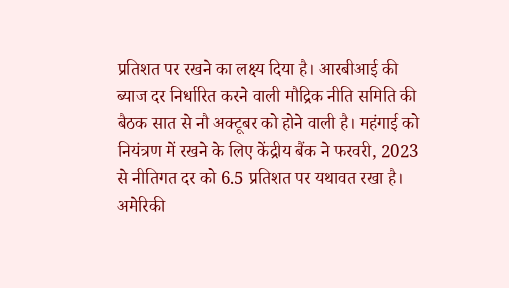प्रतिशत पर रखने का लक्ष्य दिया है। आरबीआई की ब्याज दर निर्धारित करने वाली मौद्रिक नीति समिति की बैठक सात से नौ अक्टूबर को होने वाली है। महंगाई को नियंत्रण में रखने के लिए केंद्रीय बैंक ने फरवरी, 2023 से नीतिगत दर को 6.5 प्रतिशत पर यथावत रखा है। अमेरिकी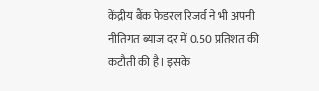केंद्रीय बैंक फेडरल रिजर्व ने भी अपनी नीतिगत ब्याज दर में 0.50 प्रतिशत की कटौती की है। इसके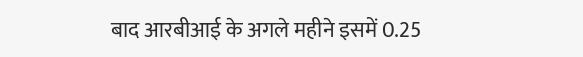बाद आरबीआई के अगले महीने इसमें 0.25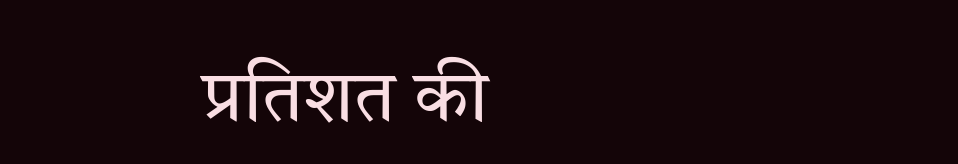प्रतिशत की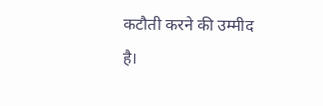कटौती करने की उम्मीद है।